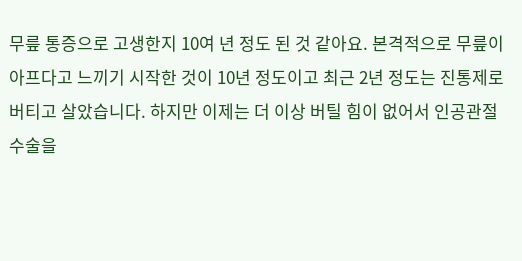무릎 통증으로 고생한지 10여 년 정도 된 것 같아요. 본격적으로 무릎이 아프다고 느끼기 시작한 것이 10년 정도이고 최근 2년 정도는 진통제로 버티고 살았습니다. 하지만 이제는 더 이상 버틸 힘이 없어서 인공관절 수술을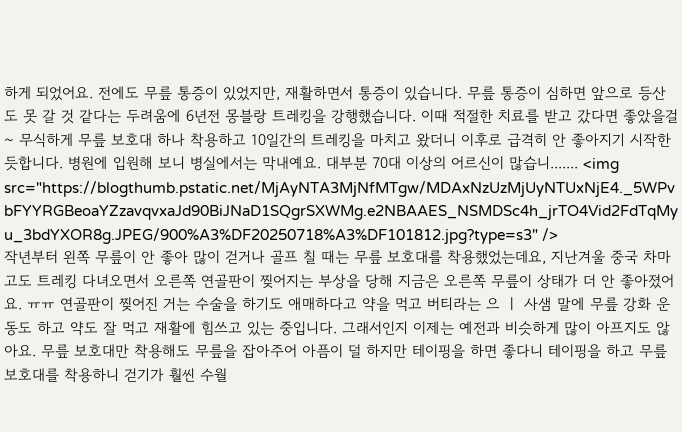하게 되었어요. 전에도 무릎 통증이 있었지만, 재활하면서 통증이 있습니다. 무릎 통증이 심하면 앞으로 등산도 못 갈 것 같다는 두려움에 6년전 몽블랑 트레킹을 강행했습니다. 이때 적절한 치료를 받고 갔다면 좋았을걸~ 무식하게 무릎 보호대 하나 착용하고 10일간의 트레킹을 마치고 왔더니 이후로 급격히 안 좋아지기 시작한듯합니다. 병원에 입원해 보니 병실에서는 막내예요. 대부분 70대 이상의 어르신이 많습니....... <img src="https://blogthumb.pstatic.net/MjAyNTA3MjNfMTgw/MDAxNzUzMjUyNTUxNjE4._5WPvbFYYRGBeoaYZzavqvxaJd90BiJNaD1SQgrSXWMg.e2NBAAES_NSMDSc4h_jrTO4Vid2FdTqMyu_3bdYXOR8g.JPEG/900%A3%DF20250718%A3%DF101812.jpg?type=s3" />
작년부터 왼쪽 무릎이 안 좋아 많이 걷거나 골프 칠 때는 무릎 보호대를 착용했었는데요, 지난겨울 중국 차마고도 트레킹 다녀오면서 오른쪽 연골판이 찢어지는 부상을 당해 지금은 오른쪽 무릎이 상태가 더 안 좋아졌어요. ㅠㅠ 연골판이 찢어진 거는 수술을 하기도 애매하다고 약을 먹고 버티라는 으 ㅣ 사샘 말에 무릎 강화 운동도 하고 약도 잘 먹고 재활에 힘쓰고 있는 중입니다. 그래서인지 이제는 예전과 비슷하게 많이 아프지도 않아요. 무릎 보호대만 착용해도 무릎을 잡아주어 아픔이 덜 하지만 테이핑을 하면 좋다니 테이핑을 하고 무릎 보호대를 착용하니 걷기가 훨씬 수월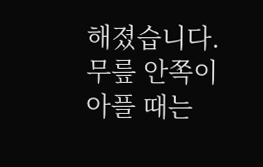해졌습니다. 무릎 안쪽이 아플 때는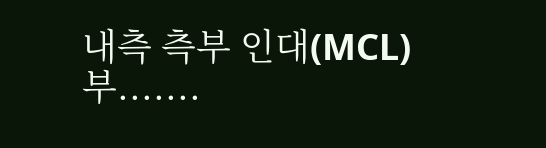내측 측부 인대(MCL) 부.......